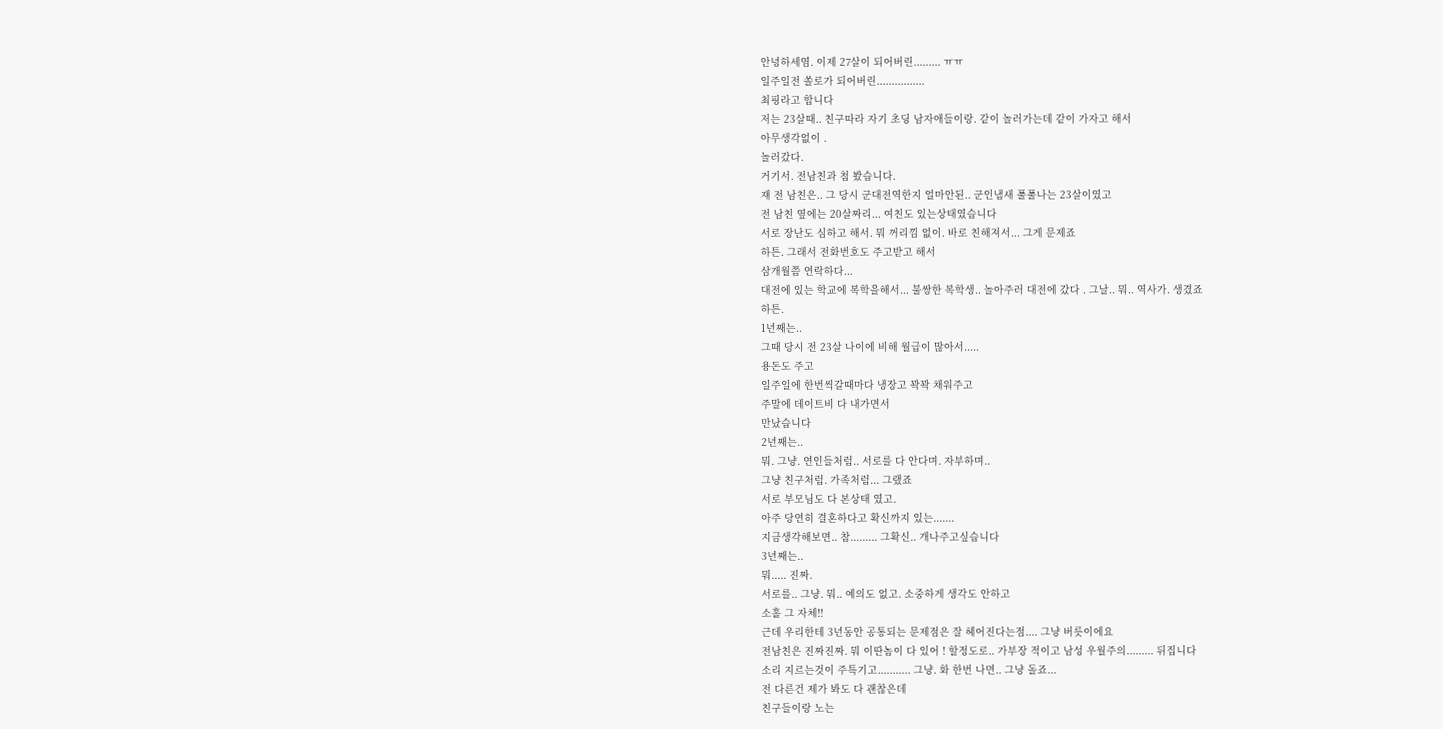안녕하세염. 이제 27살이 되어버린......... ㅠㅠ
일주일전 쏠로가 되어버린................
최핑라고 합니다
저는 23살때.. 친구따라 자기 초딩 남자애들이랑. 같이 놀러가는데 같이 가자고 해서
아무생각없이 .
놀러갔다.
거기서. 전남친과 첨 봤습니다.
쟤 전 남친은.. 그 당시 군대전역한지 얼마안된.. 군인냄새 풀풀나는 23살이였고
전 남친 옆에는 20살짜리... 여친도 있는상태였습니다
서로 장난도 심하고 해서. 뭐 꺼리낌 없이. 바로 친해져서... 그게 문제죠
하튼. 그래서 전화번호도 주고받고 해서
삼개월쯤 연락하다...
대전에 있는 학교에 복학을해서... 불쌍한 복학생.. 놀아주러 대전에 갔다 . 그날.. 뭐.. 역사가. 생겼죠
하튼.
1년째는..
그때 당시 전 23살 나이에 비해 월급이 많아서.....
용돈도 주고
일주일에 한번씩갈때마다 냉장고 꽉꽉 채워주고
주말에 데이트비 다 내가면서
만났습니다
2년째는..
뭐. 그냥. 연인들처럼.. 서로를 다 안다며. 자부하며..
그냥 친구처럼. 가족처럼... 그랬죠
서로 부모님도 다 본상태 였고.
아주 당연히 결혼하다고 확신까지 있는.......
지금생각해보면.. 참......... 그확신.. 개나주고싶습니다
3년째는..
뭐..... 진짜.
서로를.. 그냥. 뭐.. 예의도 없고. 소중하게 생각도 안하고
소홀 그 자체!!
근데 우리한테 3년동안 공통되는 문제점은 잘 헤어진다는점.... 그냥 버릇이에요
전남친은 진짜진짜. 뭐 이딴놈이 다 있어 ! 할정도로.. 가부장 적이고 남성 우월주의......... 뒤집니다
소리 지르는것이 주특기고........... 그냥. 화 한번 나면.. 그냥 돌죠...
전 다른건 제가 봐도 다 괜찮은데
친구들이랑 노는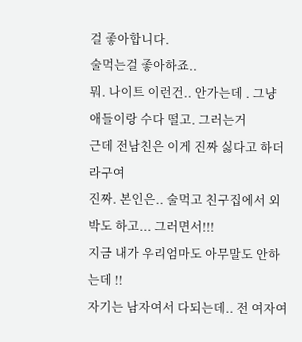걸 좋아합니다.
술먹는걸 좋아하죠..
뭐. 나이트 이런건.. 안가는데 . 그냥 애들이랑 수다 떨고. 그러는거
근데 전남친은 이게 진짜 싫다고 하더라구여
진짜. 본인은.. 술먹고 친구집에서 외박도 하고... 그러면서!!!
지금 내가 우리엄마도 아무말도 안하는데 !!
자기는 남자여서 다되는데.. 전 여자여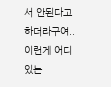서 안된다고 하더라구여..
이런게 어디 있는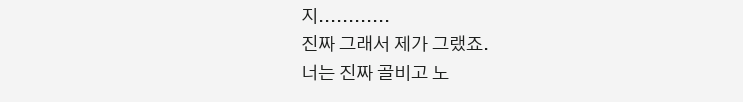지............
진짜 그래서 제가 그랬죠.
너는 진짜 골비고 노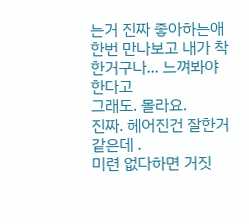는거 진짜 좋아하는애 한번 만나보고 내가 착한거구나... 느껴봐야 한다고
그래도. 몰라요.
진짜. 헤어진건 잘한거 같은데 .
미련 없다하면 거짓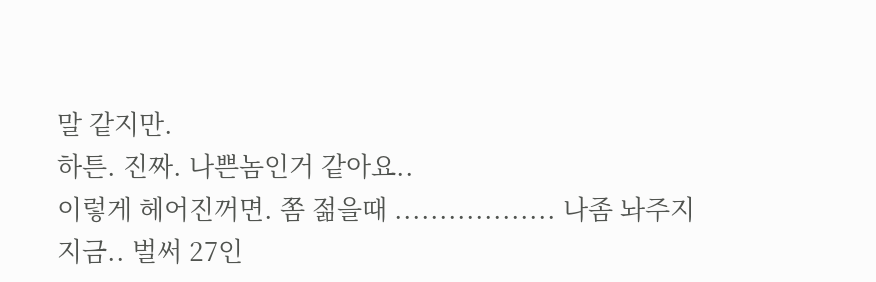말 같지만.
하튼. 진짜. 나쁜놈인거 같아요..
이렇게 헤어진꺼면. 쫌 젊을때 .................. 나좀 놔주지
지금.. 벌써 27인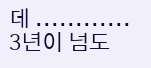데 ............
3년이 넘도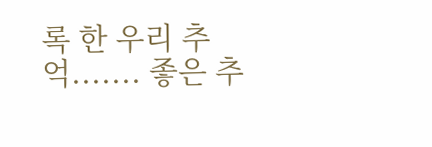록 한 우리 추억....... 좋은 추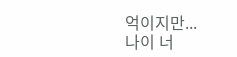억이지만...
나이 너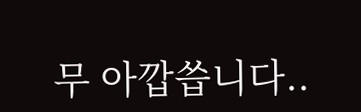무 아깝씁니다..